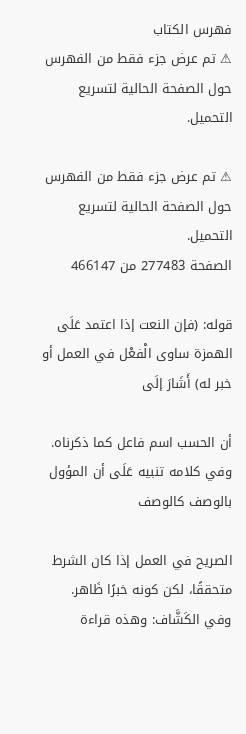فهرس الكتاب
⚠ تم عرض جزء فقط من الفهرس حول الصفحة الحالية لتسريع التحميل.

⚠ تم عرض جزء فقط من الفهرس حول الصفحة الحالية لتسريع التحميل.
الصفحة 277483 من 466147

قوله: (فإن النعت إذا اعتمد عَلَى الهمزة ساوى الْفعْل في العمل أو خبر له) أَشَارَ إلَى

أن الحسب اسم فاعل كما ذكرناه. وفي كلامه تنبيه عَلَى أن المؤول بالوصف كالوصف

الصريح في العمل إذا كان الشرط متحققًا، لكن كونه خبرًا ظَاهر. وفي الكَشَّاف: وهذه قراءة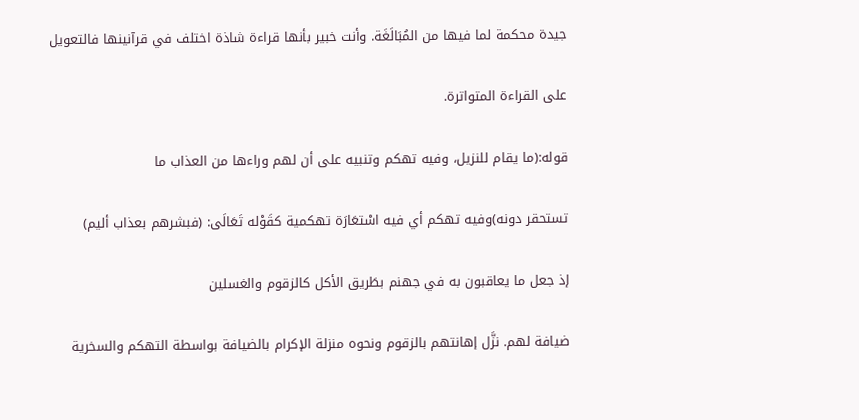جيدة محكمة لما فيها من المُبَالَغَة. وأنت خبير بأنها قراءة شاذة اختلف في قرآنينها فالتعويل

على القراءة المتواترة.

قوله:(ما يقام للنزيل، وفيه تهكم وتنبيه على أن لهم وراءها من العذاب ما

تستحقر دونه)وفيه تهكم أي فيه اسْتعَارَة تهكمية كقَوْله تَعَالَى: (فبشرهم بعذاب أليم)

إذ جعل ما يعاقبون به في جهنم بطَريق الأكل كالزقوم والغسلين

ضيافة لهم. نزَّل إهانتهم بالزقوم ونحوه منزلة الإكرام بالضيافة بواسطة التهكم والسخرية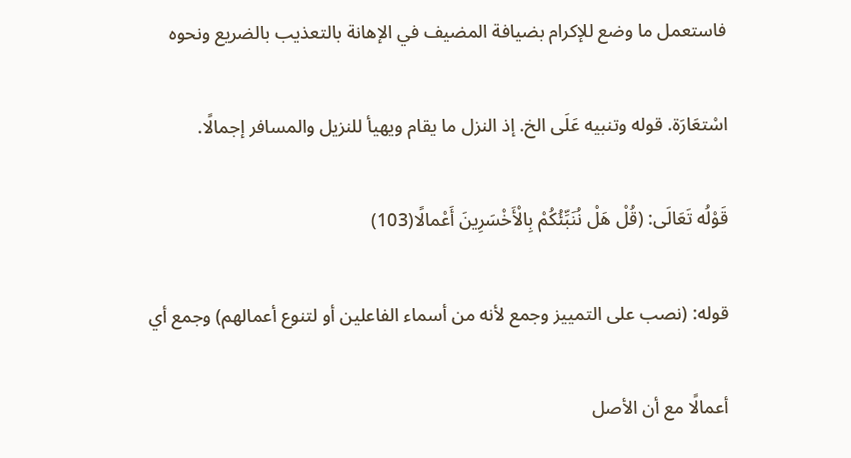فاستعمل ما وضع للإكرام بضيافة المضيف في الإهانة بالتعذيب بالضريع ونحوه

اسْتعَارَة. قوله وتنبيه عَلَى الخ. إذ النزل ما يقام ويهيأ للنزيل والمسافر إجمالًا.

قَوْلُه تَعَالَى: (قُلْ هَلْ نُنَبِّئُكُمْ بِالْأَخْسَرِينَ أَعْمالًا(103)

قوله: (نصب على التمييز وجمع لأنه من أسماء الفاعلين أو لتنوع أعمالهم) وجمع أي

أعمالًا مع أن الأصل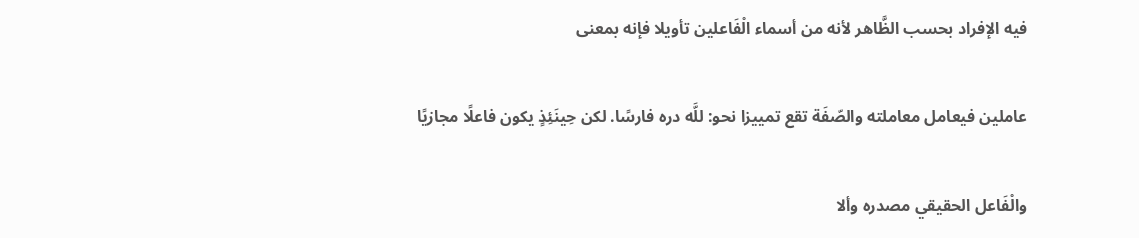فيه الإفراد بحسب الظَّاهر لأنه من أسماء الْفَاعلين تأويلا فإنه بمعنى

عاملين فيعامل معاملته والصّفَة تقع تمييزا نحو: للَّه دره فارسًا. لكن حِينَئِذٍ يكون فاعلًا مجازيًا

والْفَاعل الحقيقي مصدره وألا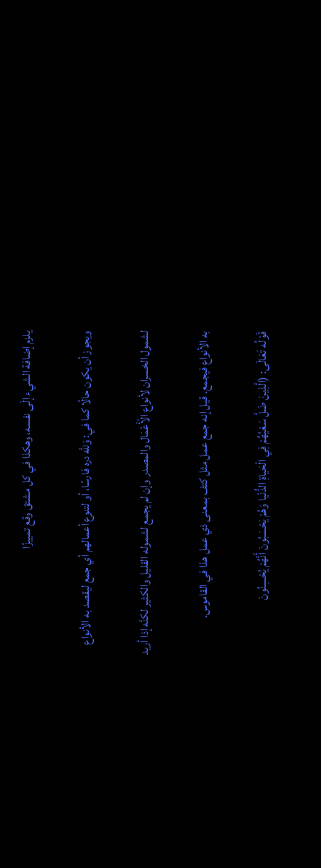يلزم إضافة الشيء إلَى نفسه، وهكذا في كل مشتق وقع تمييزًا

ويجوز أن يكون حالًا كما في: وَللَّه دره فارسًا، أو لتنوع أعمالهم أي جمع ليقصد به الأنواع

لشمول الخسران لأنواع الْأَعْمَال والمصدر وإن لم يجمع لشموله القليل والكثير لكنَّه إذا أريد

به الأنواع فيجمع. قيل إنه جمع عمل مثل كتف بمعنى ذي عمل هذا في القاموس.

قَوْلُه تَعَالَى: (الَّذِينَ ضَلَّ سَعْيُهُمْ فِي الْحَياةِ الدُّنْيا وَهُمْ يَحْسَبُونَ أَنَّهُمْ يُحْسِنُونَ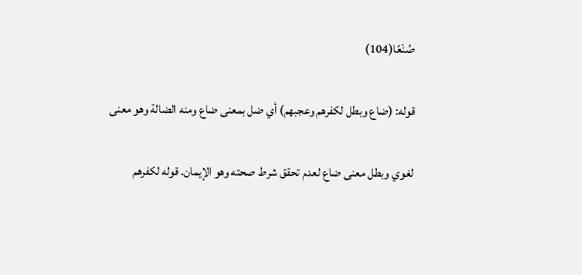صُنْعًا(104)

قوله: (ضاع وبطل لكفرهم وعجبهم) أي ضل بمعنى ضاع ومنه الضالة وهو معنى

لغوي وبطل معنى ضاع لعدم تحقق شرط صحته وهو الإيمان. قوله لكفرهم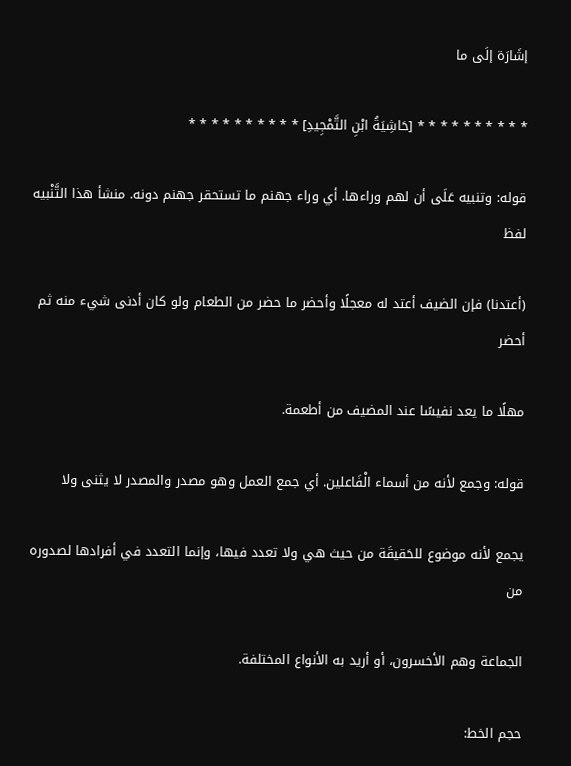إشَارَة إلَى ما

* * * * * * * * * * [حَاشِيَةُ ابْنِ التَّمْجِيدِ] * * * * * * * * * *

قوله: وتنبيه عَلَى أن لهم وراءها. أي وراء جهنم ما تستحقر جهنم دونه. منشأ هذا التَّنْبيه لفظ

(أعتدنا) فإن الضيف أعتد له معجلًا وأحضر ما حضر من الطعام ولو كان أدنى شيء منه ثم أحضر

مهلًا ما يعد نفيسًا عند المضيف من أطعمة.

قوله: وجمع لأنه من أسماء الْفَاعلين. أي جمع العمل وهو مصدر والمصدر لا يثنى ولا

يجمع لأنه موضوع للحَقيقَة من حيث هي ولا تعدد فيها، وإنما التعدد في أفرادها لصدوره من

الجماعة وهم الأخسرون، أو أريد به الأنواع المختلفة.

حجم الخط: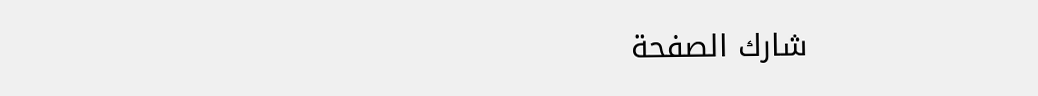شارك الصفحة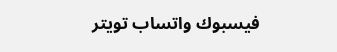فيسبوك واتساب تويتر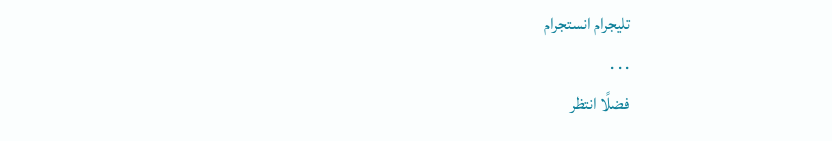تليجرام انستجرام
. . .
فضلًا انتظر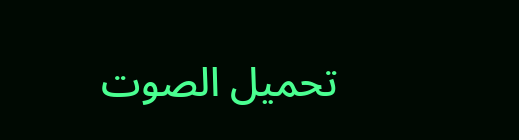تحميل الصوت